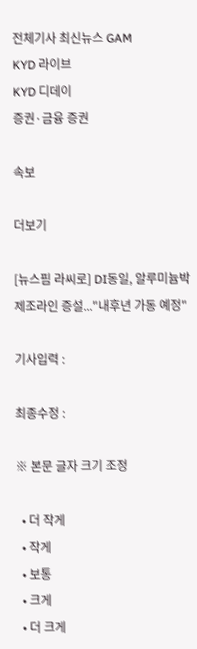전체기사 최신뉴스 GAM
KYD 라이브
KYD 디데이
증권·금융 증권

속보

더보기

[뉴스핌 라씨로] DI동일, 알루미늄박 제조라인 증설..."내후년 가동 예정"

기사입력 :

최종수정 :

※ 본문 글자 크기 조정

  • 더 작게
  • 작게
  • 보통
  • 크게
  • 더 크게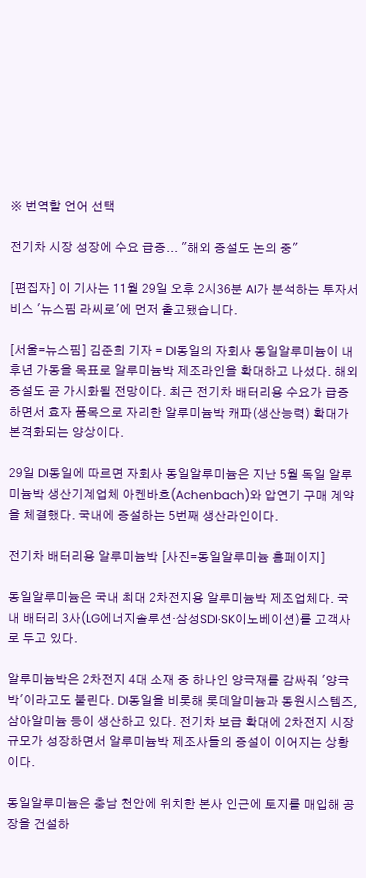※ 번역할 언어 선택

전기차 시장 성장에 수요 급증... "해외 증설도 논의 중"

[편집자] 이 기사는 11월 29일 오후 2시36분 AI가 분석하는 투자서비스 '뉴스핌 라씨로'에 먼저 출고됐습니다.

[서울=뉴스핌] 김준희 기자 = DI동일의 자회사 동일알루미늄이 내후년 가동을 목표로 알루미늄박 제조라인을 확대하고 나섰다. 해외 증설도 곧 가시화될 전망이다. 최근 전기차 배터리용 수요가 급증하면서 효자 품목으로 자리한 알루미늄박 캐파(생산능력) 확대가 본격화되는 양상이다.

29일 DI동일에 따르면 자회사 동일알루미늄은 지난 5월 독일 알루미늄박 생산기계업체 아켄바흐(Achenbach)와 압연기 구매 계약을 체결했다. 국내에 증설하는 5번째 생산라인이다.

전기차 배터리용 알루미늄박 [사진=동일알루미늄 홈페이지]

동일알루미늄은 국내 최대 2차전지용 알루미늄박 제조업체다. 국내 배터리 3사(LG에너지솔루션·삼성SDI·SK이노베이션)를 고객사로 두고 있다.

알루미늄박은 2차전지 4대 소재 중 하나인 양극재를 감싸줘 '양극박'이라고도 불린다. DI동일을 비롯해 롯데알미늄과 동원시스템즈, 삼아알미늄 등이 생산하고 있다. 전기차 보급 확대에 2차전지 시장 규모가 성장하면서 알루미늄박 제조사들의 증설이 이어지는 상황이다.

동일알루미늄은 충남 천안에 위치한 본사 인근에 토지를 매입해 공장을 건설하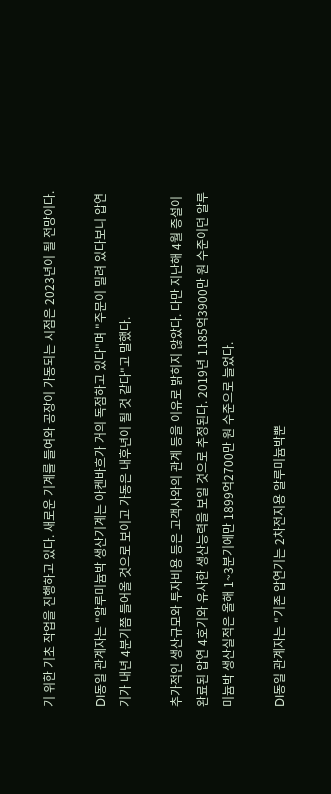기 위한 기초 작업을 진행하고 있다. 새로운 기계를 들여와 공장이 가동되는 시점은 2023년이 될 전망이다.

DI동일 관계자는 "알루미늄박 생산기계는 아켄바흐가 거의 독점하고 있다"며 "주문이 밀려 있다보니 압연기가 내년 4분기쯤 들어올 것으로 보이고 가동은 내후년이 될 것 같다"고 말했다.

추가적인 생산규모와 투자비용 등은 고객사와의 관계 등을 이유로 밝히지 않았다. 다만 지난해 4월 증설이 완료된 압연 4호기와 유사한 생산능력을 보일 것으로 추정된다. 2019년 1185억3900만 원 수준이던 알루미늄박 생산실적은 올해 1~3분기에만 1899억2700만 원 수준으로 늘었다.

DI동일 관계자는 "기존 압연기는 2차전지용 알루미늄박뿐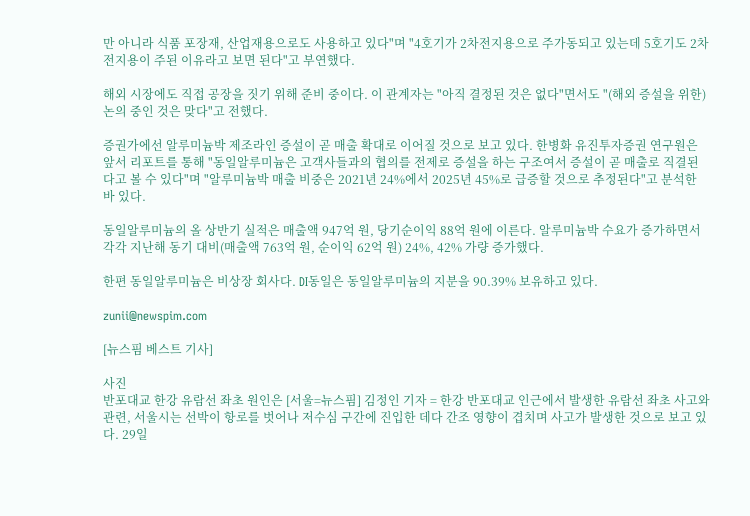만 아니라 식품 포장재, 산업재용으로도 사용하고 있다"며 "4호기가 2차전지용으로 주가동되고 있는데 5호기도 2차전지용이 주된 이유라고 보면 된다"고 부연했다.

해외 시장에도 직접 공장을 짓기 위해 준비 중이다. 이 관계자는 "아직 결정된 것은 없다"면서도 "(해외 증설을 위한) 논의 중인 것은 맞다"고 전했다.

증권가에선 알루미늄박 제조라인 증설이 곧 매출 확대로 이어질 것으로 보고 있다. 한병화 유진투자증권 연구원은 앞서 리포트를 통해 "동일알루미늄은 고객사들과의 협의를 전제로 증설을 하는 구조여서 증설이 곧 매출로 직결된다고 볼 수 있다"며 "알루미늄박 매출 비중은 2021년 24%에서 2025년 45%로 급증할 것으로 추정된다"고 분석한 바 있다.

동일알루미늄의 올 상반기 실적은 매출액 947억 원, 당기순이익 88억 원에 이른다. 알루미늄박 수요가 증가하면서 각각 지난해 동기 대비(매출액 763억 원, 순이익 62억 원) 24%, 42% 가량 증가했다.

한편 동일알루미늄은 비상장 회사다. DI동일은 동일알루미늄의 지분을 90.39% 보유하고 있다.

zunii@newspim.com

[뉴스핌 베스트 기사]

사진
반포대교 한강 유람선 좌초 원인은 [서울=뉴스핌] 김정인 기자 = 한강 반포대교 인근에서 발생한 유람선 좌초 사고와 관련, 서울시는 선박이 항로를 벗어나 저수심 구간에 진입한 데다 간조 영향이 겹치며 사고가 발생한 것으로 보고 있다. 29일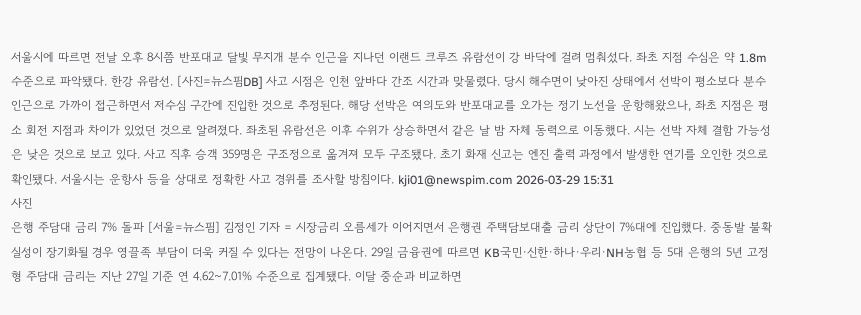서울시에 따르면 전날 오후 8시쯤 반포대교 달빛 무지개 분수 인근을 지나던 이랜드 크루즈 유람선이 강 바닥에 걸려 멈춰섰다. 좌초 지점 수심은 약 1.8m 수준으로 파악됐다. 한강 유람선. [사진=뉴스핌DB] 사고 시점은 인천 앞바다 간조 시간과 맞물렸다. 당시 해수면이 낮아진 상태에서 선박이 평소보다 분수 인근으로 가까이 접근하면서 저수심 구간에 진입한 것으로 추정된다. 해당 선박은 여의도와 반포대교를 오가는 정기 노선을 운항해왔으나, 좌초 지점은 평소 회전 지점과 차이가 있었던 것으로 알려졌다. 좌초된 유람선은 이후 수위가 상승하면서 같은 날 밤 자체 동력으로 이동했다. 시는 선박 자체 결함 가능성은 낮은 것으로 보고 있다. 사고 직후 승객 359명은 구조정으로 옮겨져 모두 구조됐다. 초기 화재 신고는 엔진 출력 과정에서 발생한 연기를 오인한 것으로 확인됐다. 서울시는 운항사 등을 상대로 정확한 사고 경위를 조사할 방침이다. kji01@newspim.com 2026-03-29 15:31
사진
은행 주담대 금리 7% 돌파 [서울=뉴스핌] 김정인 기자 = 시장금리 오름세가 이어지면서 은행권 주택담보대출 금리 상단이 7%대에 진입했다. 중동발 불확실성이 장기화될 경우 영끌족 부담이 더욱 커질 수 있다는 전망이 나온다. 29일 금융권에 따르면 KB국민·신한·하나·우리·NH농협 등 5대 은행의 5년 고정형 주담대 금리는 지난 27일 기준 연 4.62~7.01% 수준으로 집계됐다. 이달 중순과 비교하면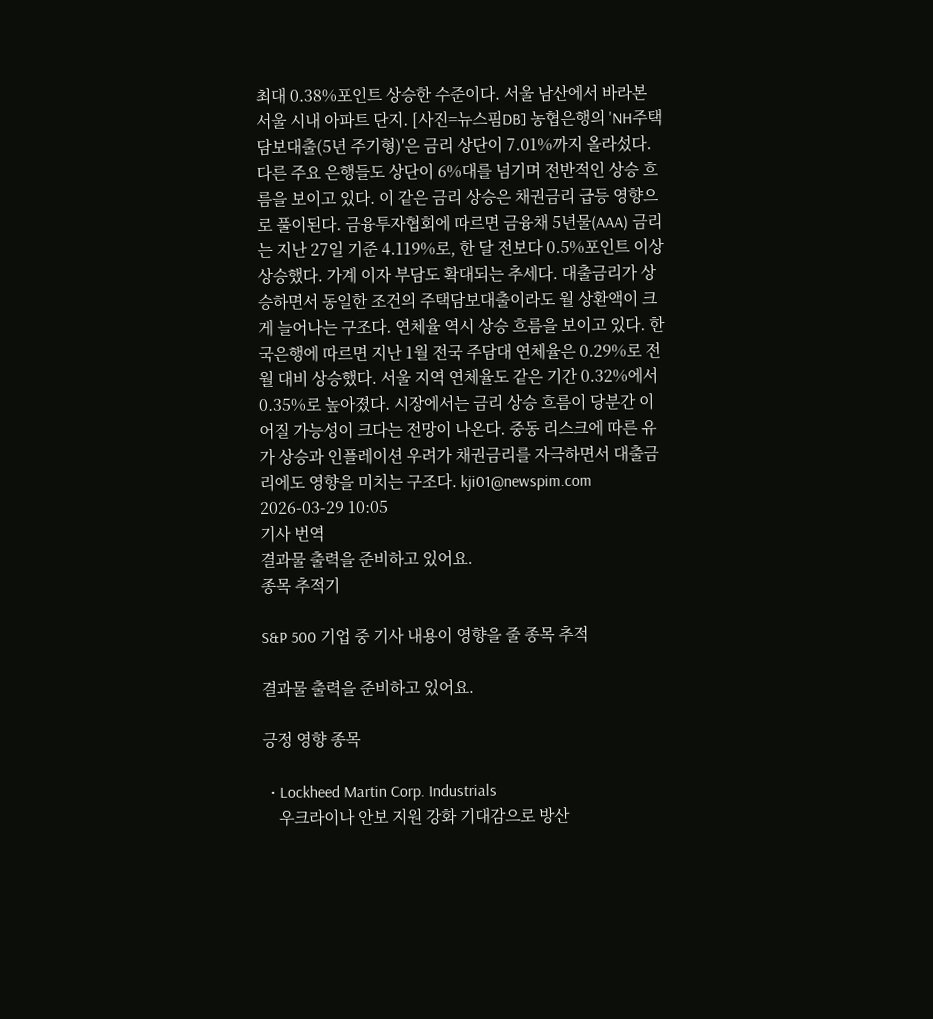최대 0.38%포인트 상승한 수준이다. 서울 남산에서 바라본 서울 시내 아파트 단지. [사진=뉴스핌DB] 농협은행의 'NH주택담보대출(5년 주기형)'은 금리 상단이 7.01%까지 올라섰다. 다른 주요 은행들도 상단이 6%대를 넘기며 전반적인 상승 흐름을 보이고 있다. 이 같은 금리 상승은 채권금리 급등 영향으로 풀이된다. 금융투자협회에 따르면 금융채 5년물(AAA) 금리는 지난 27일 기준 4.119%로, 한 달 전보다 0.5%포인트 이상 상승했다. 가계 이자 부담도 확대되는 추세다. 대출금리가 상승하면서 동일한 조건의 주택담보대출이라도 월 상환액이 크게 늘어나는 구조다. 연체율 역시 상승 흐름을 보이고 있다. 한국은행에 따르면 지난 1월 전국 주담대 연체율은 0.29%로 전월 대비 상승했다. 서울 지역 연체율도 같은 기간 0.32%에서 0.35%로 높아졌다. 시장에서는 금리 상승 흐름이 당분간 이어질 가능성이 크다는 전망이 나온다. 중동 리스크에 따른 유가 상승과 인플레이션 우려가 채권금리를 자극하면서 대출금리에도 영향을 미치는 구조다. kji01@newspim.com 2026-03-29 10:05
기사 번역
결과물 출력을 준비하고 있어요.
종목 추적기

S&P 500 기업 중 기사 내용이 영향을 줄 종목 추적

결과물 출력을 준비하고 있어요.

긍정 영향 종목

  • Lockheed Martin Corp. Industrials
    우크라이나 안보 지원 강화 기대감으로 방산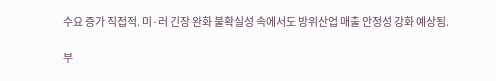수요 증가 직접적. 미·러 긴장 완화 불확실성 속에서도 방위산업 매출 안정성 강화 예상됨.

부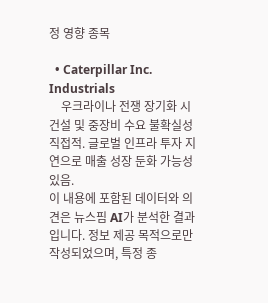정 영향 종목

  • Caterpillar Inc. Industrials
    우크라이나 전쟁 장기화 시 건설 및 중장비 수요 불확실성 직접적. 글로벌 인프라 투자 지연으로 매출 성장 둔화 가능성 있음.
이 내용에 포함된 데이터와 의견은 뉴스핌 AI가 분석한 결과입니다. 정보 제공 목적으로만 작성되었으며, 특정 종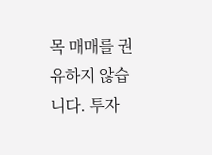목 매매를 권유하지 않습니다. 투자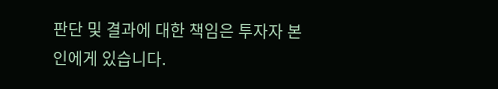판단 및 결과에 대한 책임은 투자자 본인에게 있습니다.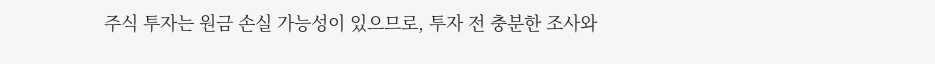주식 투자는 원금 손실 가능성이 있으므로, 투자 전 충분한 조사와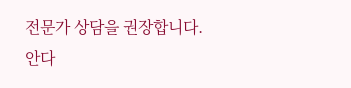전문가 상담을 권장합니다.
안다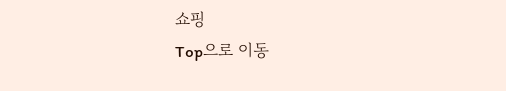쇼핑
Top으로 이동